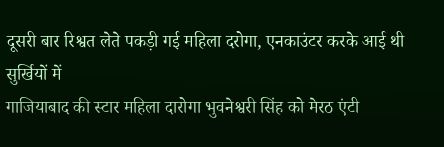दूसरी बार रिश्वत लेते पकड़ी गई महिला दरोगा, एनकाउंटर करके आई थी सुर्खियों में
गाजियाबाद की स्टार महिला दारोगा भुवनेश्वरी सिंह को मेरठ एंटी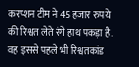करप्शन टीम ने 45 हजार रुपये की रिश्वत लेते रंगे हाथ पकड़ा है. वह इससे पहले भी रिश्वतकांड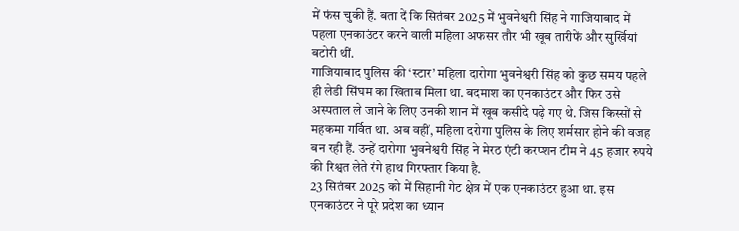में फंस चुकी हैं. बता दें कि सितंबर 2025 में भुवनेश्वरी सिंह ने गाजियाबाद में पहला एनकाउंटर करने वाली महिला अफसर तौर भी खूब तारीफें और सुर्खियां बटोरी थीं.
गाजियाबाद पुलिस की ‘स्टार’ महिला दारोगा भुवनेश्वरी सिंह को कुछ समय पहले ही लेडी सिंघम का खिताब मिला था. बदमाश का एनकाउंटर और फिर उसे अस्पताल ले जाने के लिए उनकी शान में खूब कसीदे पढ़े गए थे. जिस किस्सों से महकमा गर्वित था. अब वहीं, महिला दरोगा पुलिस के लिए शर्मसार होने की वजह बन रही हैं. उन्हें दारोगा भुवनेश्वरी सिंह ने मेरठ एंटी करप्शन टीम ने 45 हजार रुपये की रिश्वत लेते रंगे हाथ गिरफ्तार किया है.
23 सितंबर 2025 को में सिहानी गेट क्षेत्र में एक एनकाउंटर हुआ था. इस एनकाउंटर ने पूरे प्रदेश का ध्यान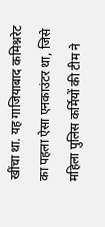खींचा था. यह गाजियाबाद कमिश्नरेट का पहला ऐसा एनकाउंटर था, जिसे महिला पुलिस कर्मियों की टीम ने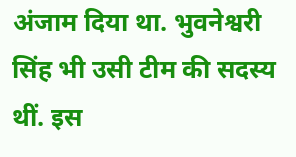अंजाम दिया था. भुवनेश्वरी सिंह भी उसी टीम की सदस्य थीं. इस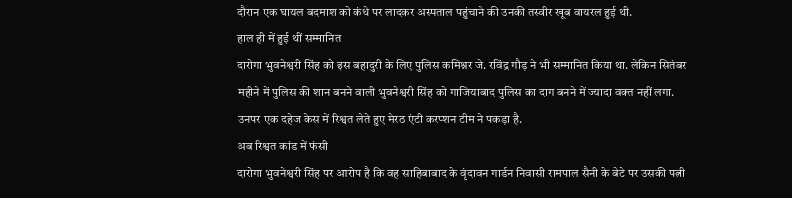दौरान एक घायल बदमाश को कंधे पर लादकर अस्पताल पहुंचाने की उनकी तस्वीर खूब वायरल हुई थी.
हाल ही में हुई थीं सम्मानित
दारोगा भुवनेश्वरी सिंह को इस बहादुरी के लिए पुलिस कमिश्नर जे. रविंद्र गौड़ ने भी सम्मानित किया था. लेकिन सितंबर महीने में पुलिस की शान बनने वाली भुवनेश्वरी सिंह को गाजियाबाद पुलिस का दाग बनने में ज्यादा वक्त नहीं लगा. उनपर एक दहेज केस में रिश्वत लेते हुए मेरठ एंटी करप्शन टीम ने पकड़ा है.
अब रिश्वत कांड में फंसी
दारोगा भुवनेश्वरी सिंह पर आरोप है कि वह साहिबाबाद के वृंदावन गार्डन निवासी रामपाल सैनी के बेटे पर उसकी पत्नी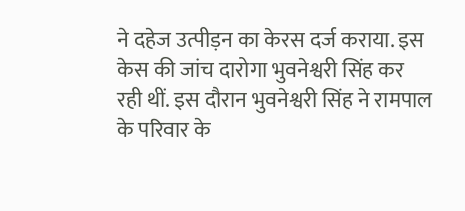ने दहेज उत्पीड़न का केरस दर्ज कराया. इस केस की जांच दारोगा भुवनेश्वरी सिंह कर रही थीं. इस दौरान भुवनेश्वरी सिंह ने रामपाल के परिवार के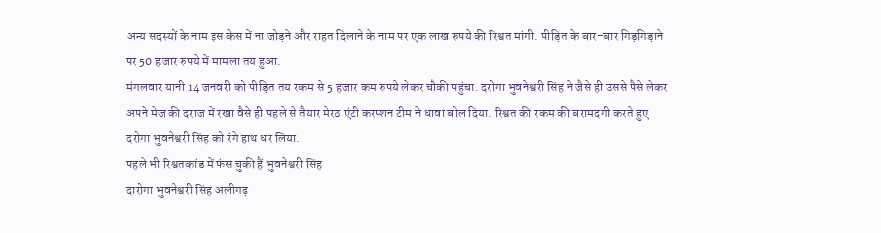अन्य सदस्यों के नाम इस केस में ना जोड़ने और राहत दिलाने के नाम पर एक लाख रुपये की रिश्वत मांगी. पीड़ित के बार-बार गिड़गिड़ाने पर 50 हजार रुपये में मामला तय हुआ.
मंगलवार यानी 14 जनवरी को पीड़ित तय रकम से 5 हजार कम रुपये लेकर चौकी पहुंचा. दरोगा भुवनेश्वरी सिंह ने जैसे ही उससे पैसे लेकर अपने मेज की दराज में रखा वैसे ही पहले से तैयार मेरठ एंटी करप्शन टीम ने धावा बोल दिया. रिश्वत की रकम की बरामदगी करते हुए दरोगा भुवनेश्वरी सिंह को रंगे हाथ धर लिया.
पहले भी रिश्वतकांड में फंस चुकी हैं भुवनेश्वरी सिंह
दारोगा भुवनेश्वरी सिंह अलीगढ़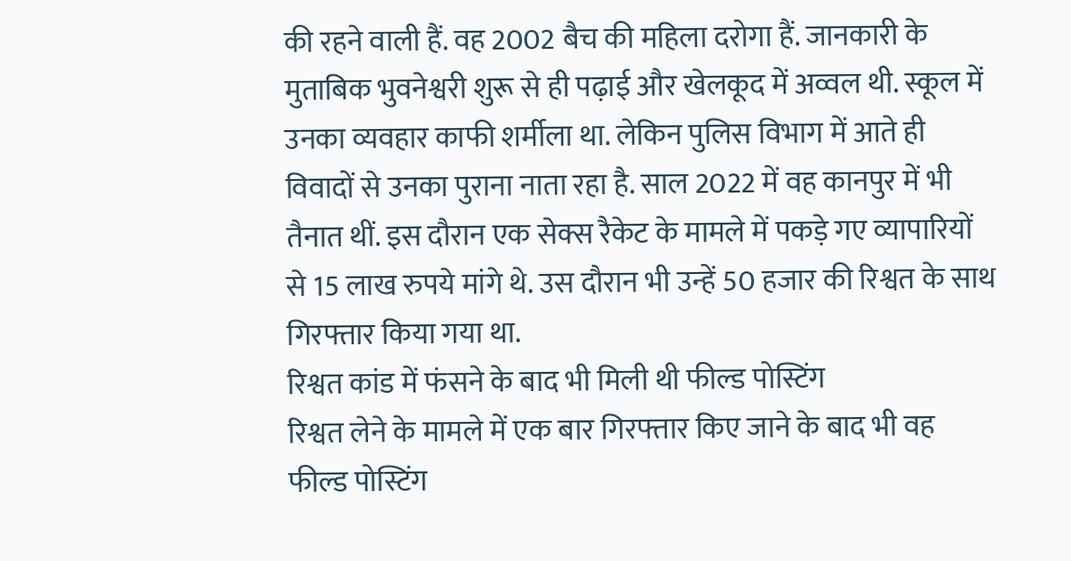की रहने वाली हैं. वह 2002 बैच की महिला दरोगा हैं. जानकारी के मुताबिक भुवनेश्वरी शुरू से ही पढ़ाई और खेलकूद में अव्वल थी. स्कूल में उनका व्यवहार काफी शर्मीला था. लेकिन पुलिस विभाग में आते ही विवादों से उनका पुराना नाता रहा है. साल 2022 में वह कानपुर में भी तैनात थीं. इस दौरान एक सेक्स रैकेट के मामले में पकड़े गए व्यापारियों से 15 लाख रुपये मांगे थे. उस दौरान भी उन्हें 50 हजार की रिश्वत के साथ गिरफ्तार किया गया था.
रिश्वत कांड में फंसने के बाद भी मिली थी फील्ड पोस्टिंग
रिश्वत लेने के मामले में एक बार गिरफ्तार किए जाने के बाद भी वह फील्ड पोस्टिंग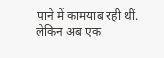पाने में कामयाब रही थीं. लेकिन अब एक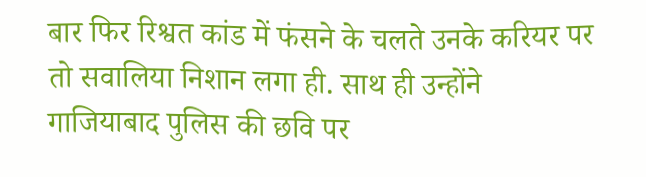बार फिर रिश्वत कांड में फंसने के चलते उनके करियर पर तो सवालिया निशान लगा ही. साथ ही उन्होंने गाजियाबाद पुलिस की छवि पर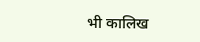भी कालिख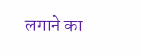लगाने का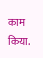काम किया.